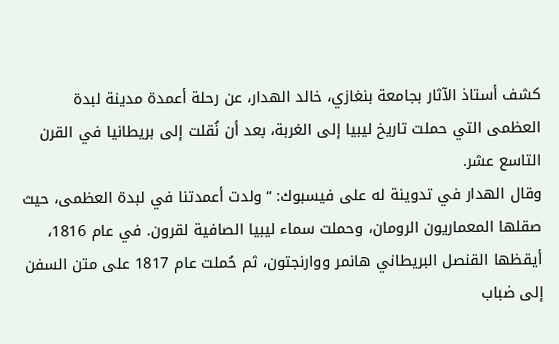كشف أستاذ الآثار بجامعة بنغازي، خالد الهدار، عن رحلة أعمدة مدينة لبدة العظمى التي حملت تاريخ ليبيا إلى الغربة، بعد أن نُقلت إلى بريطانيا في القرن التاسع عشر.
وقال الهدار في تدوينة له على فيسبوك: “ولدت أعمدتنا في لبدة العظمى، حيث صقلها المعماريون الرومان، وحملت سماء ليبيا الصافية لقرون. في عام 1816، أيقظها القنصل البريطاني هانمر ووارنجتون، ثم حُملت عام 1817 على متن السفن إلى ضباب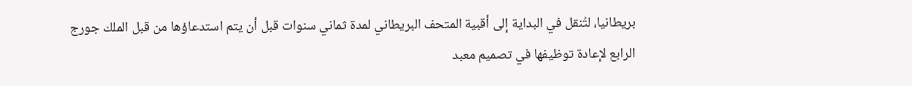بريطانيا، لتُنقل في البداية إلى أقبية المتحف البريطاني لمدة ثماني سنوات قبل أن يتم استدعاؤها من قبل الملك جورج الرابع لإعادة توظيفها في تصميم معبد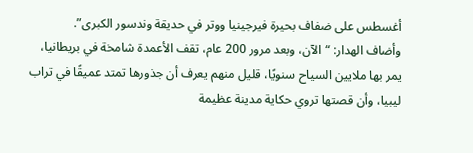أغسطس على ضفاف بحيرة فيرجينيا ووتر في حديقة وندسور الكبرى”.
وأضاف الهدار: “الآن، وبعد مرور 200 عام، تقف الأعمدة شامخة في بريطانيا، يمر بها ملايين السياح سنويًا، قليل منهم يعرف أن جذورها تمتد عميقًا في تراب ليبيا، وأن قصتها تروي حكاية مدينة عظيمة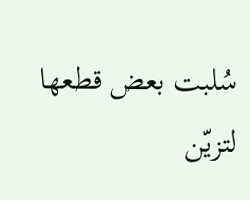سُلبت بعض قطعها لتزيّن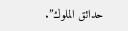حدائق الملوك”.